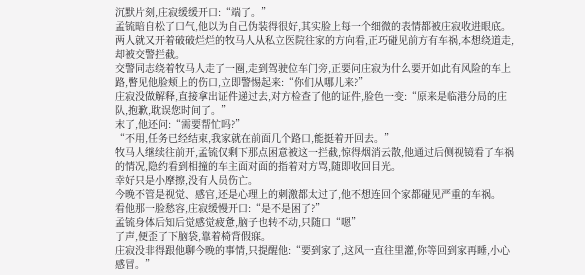沉默片刻,庄寂缓缓开口:“端了。”
孟锍暗自松了口气,他以为自己伪装得很好,其实脸上每一个细微的表情都被庄寂收进眼底。
两人就又开着破破烂烂的牧马人从私立医院往家的方向看,正巧碰见前方有车祸,本想绕道走,却被交警拦截。
交警同志绕着牧马人走了一圈,走到驾驶位车门旁,正要问庄寂为什么要开如此有风险的车上路,瞥见他脸颊上的伤口,立即警惕起来:“你们从哪儿来?”
庄寂没做解释,直接拿出证件递过去,对方检查了他的证件,脸色一变:“原来是临港分局的庄队,抱歉,耽误您时间了。”
末了,他还问:“需要帮忙吗?”
“不用,任务已经结束,我家就在前面几个路口,能挺着开回去。”
牧马人继续往前开,孟锍仅剩下那点困意被这一拦截,惊得烟消云散,他通过后侧视镜看了车祸的情况,隐约看到相撞的车主面对面的指着对方骂,随即收回目光。
幸好只是小摩擦,没有人员伤亡。
今晚不管是视觉、感官,还是心理上的刺激都太过了,他不想连回个家都碰见严重的车祸。
看他那一脸愁容,庄寂缓慢开口:“是不是困了?”
孟锍身体后知后觉感觉疲惫,脑子也转不动,只随口“嗯”
了声,便歪了下脑袋,靠着椅背假寐。
庄寂没非得跟他聊今晚的事情,只提醒他:“要到家了,这风一直往里灌,你等回到家再睡,小心感冒。”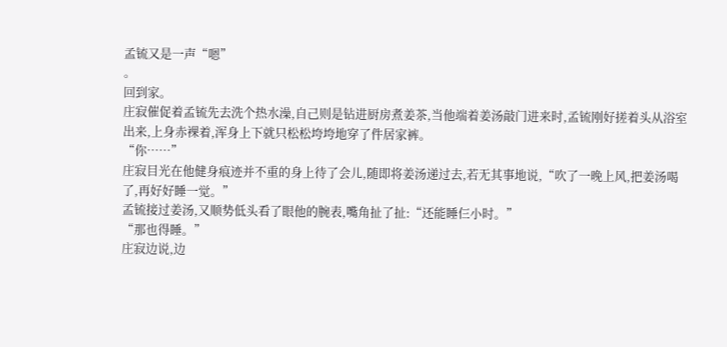孟锍又是一声“嗯”
。
回到家。
庄寂催促着孟锍先去洗个热水澡,自己则是钻进厨房煮姜茶,当他端着姜汤敲门进来时,孟锍刚好搓着头从浴室出来,上身赤裸着,浑身上下就只松松垮垮地穿了件居家裤。
“你……”
庄寂目光在他健身痕迹并不重的身上待了会儿,随即将姜汤递过去,若无其事地说,“吹了一晚上风,把姜汤喝了,再好好睡一觉。”
孟锍接过姜汤,又顺势低头看了眼他的腕表,嘴角扯了扯:“还能睡仨小时。”
“那也得睡。”
庄寂边说,边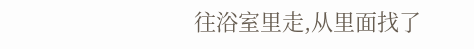往浴室里走,从里面找了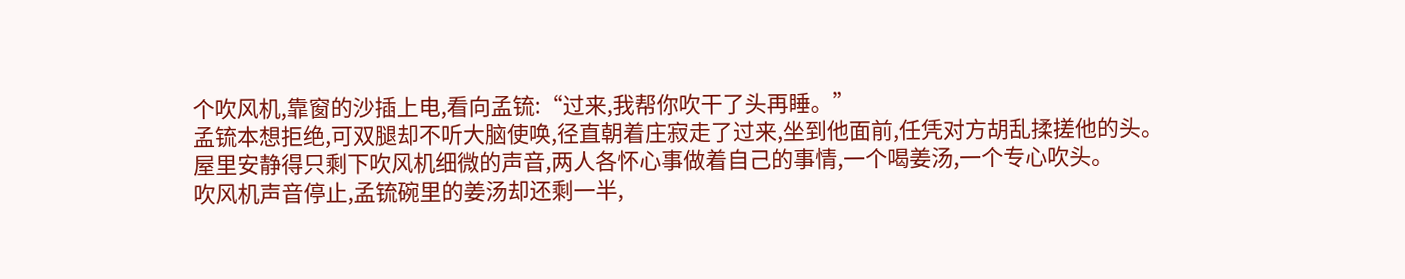个吹风机,靠窗的沙插上电,看向孟锍:“过来,我帮你吹干了头再睡。”
孟锍本想拒绝,可双腿却不听大脑使唤,径直朝着庄寂走了过来,坐到他面前,任凭对方胡乱揉搓他的头。
屋里安静得只剩下吹风机细微的声音,两人各怀心事做着自己的事情,一个喝姜汤,一个专心吹头。
吹风机声音停止,孟锍碗里的姜汤却还剩一半,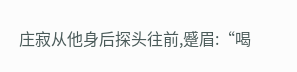庄寂从他身后探头往前,蹙眉:“喝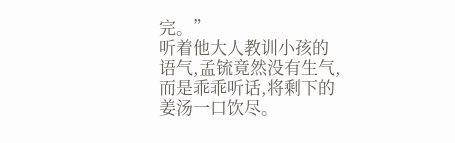完。”
听着他大人教训小孩的语气,孟锍竟然没有生气,而是乖乖听话,将剩下的姜汤一口饮尽。